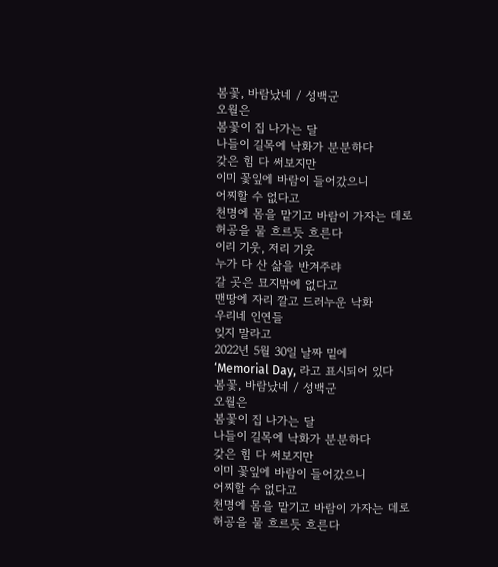봄꽃, 바람났네 / 성백군
오월은
봄꽃이 집 나가는 달
나들이 길목에 낙화가 분분하다
갖은 힘 다 써보지만
이미 꽃잎에 바람이 들어갔으니
어찌할 수 없다고
천명에 몸을 맡기고 바람이 가자는 데로
허공을 물 흐르듯 흐른다
이리 기웃, 저리 기웃
누가 다 산 삶을 반겨주랴
갈 곳은 묘지밖에 없다고
맨땅에 자리 깔고 드러누운 낙화
우리네 인연들
잊지 말라고
2022년 5월 30일 날짜 밑에
‘Memorial Day, 라고 표시되어 있다
봄꽃, 바람났네 / 성백군
오월은
봄꽃이 집 나가는 달
나들이 길목에 낙화가 분분하다
갖은 힘 다 써보지만
이미 꽃잎에 바람이 들어갔으니
어찌할 수 없다고
천명에 몸을 맡기고 바람이 가자는 데로
허공을 물 흐르듯 흐른다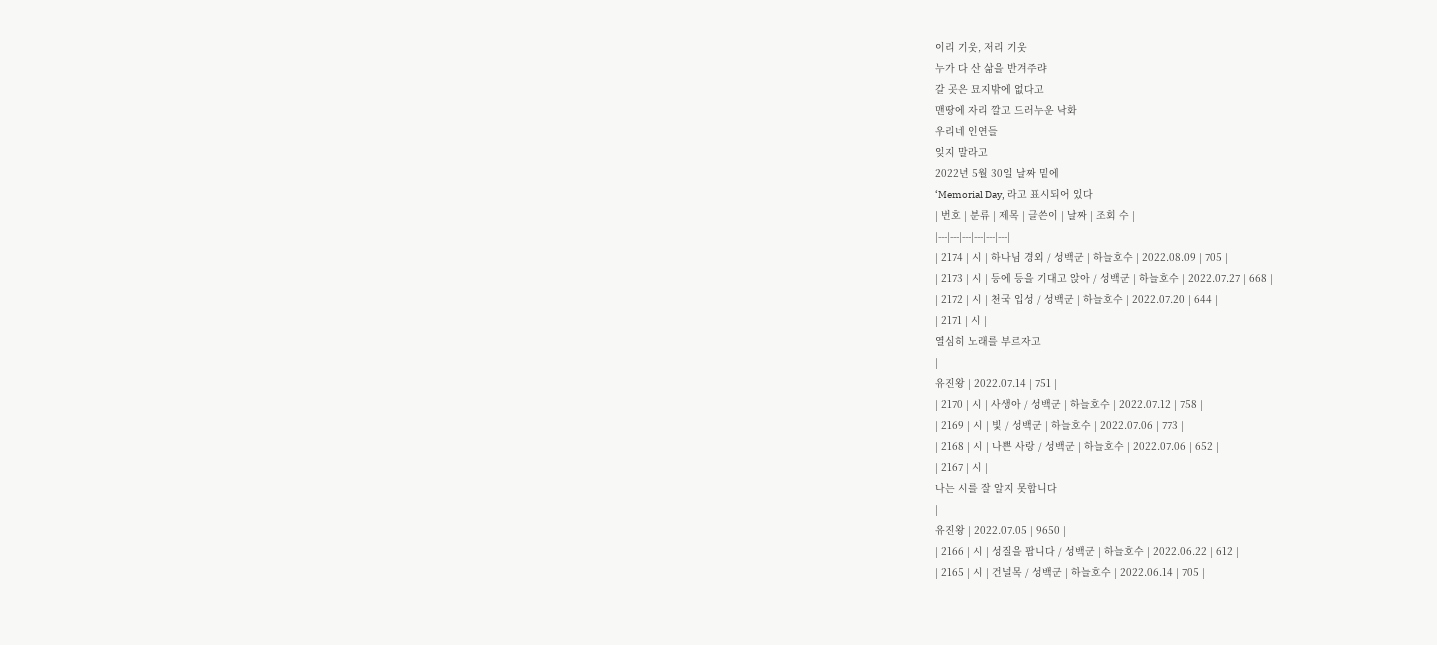이리 기웃, 저리 기웃
누가 다 산 삶을 반겨주랴
갈 곳은 묘지밖에 없다고
맨땅에 자리 깔고 드러누운 낙화
우리네 인연들
잊지 말라고
2022년 5월 30일 날짜 밑에
‘Memorial Day, 라고 표시되어 있다
| 번호 | 분류 | 제목 | 글쓴이 | 날짜 | 조회 수 |
|---|---|---|---|---|---|
| 2174 | 시 | 하나님 경외 / 성백군 | 하늘호수 | 2022.08.09 | 705 |
| 2173 | 시 | 등에 등을 기대고 앉아 / 성백군 | 하늘호수 | 2022.07.27 | 668 |
| 2172 | 시 | 천국 입성 / 성백군 | 하늘호수 | 2022.07.20 | 644 |
| 2171 | 시 |
열심히 노래를 부르자고
|
유진왕 | 2022.07.14 | 751 |
| 2170 | 시 | 사생아 / 성백군 | 하늘호수 | 2022.07.12 | 758 |
| 2169 | 시 | 빛 / 성백군 | 하늘호수 | 2022.07.06 | 773 |
| 2168 | 시 | 나쁜 사랑 / 성백군 | 하늘호수 | 2022.07.06 | 652 |
| 2167 | 시 |
나는 시를 잘 알지 못합니다
|
유진왕 | 2022.07.05 | 9650 |
| 2166 | 시 | 성질을 팝니다 / 성백군 | 하늘호수 | 2022.06.22 | 612 |
| 2165 | 시 | 건널목 / 성백군 | 하늘호수 | 2022.06.14 | 705 |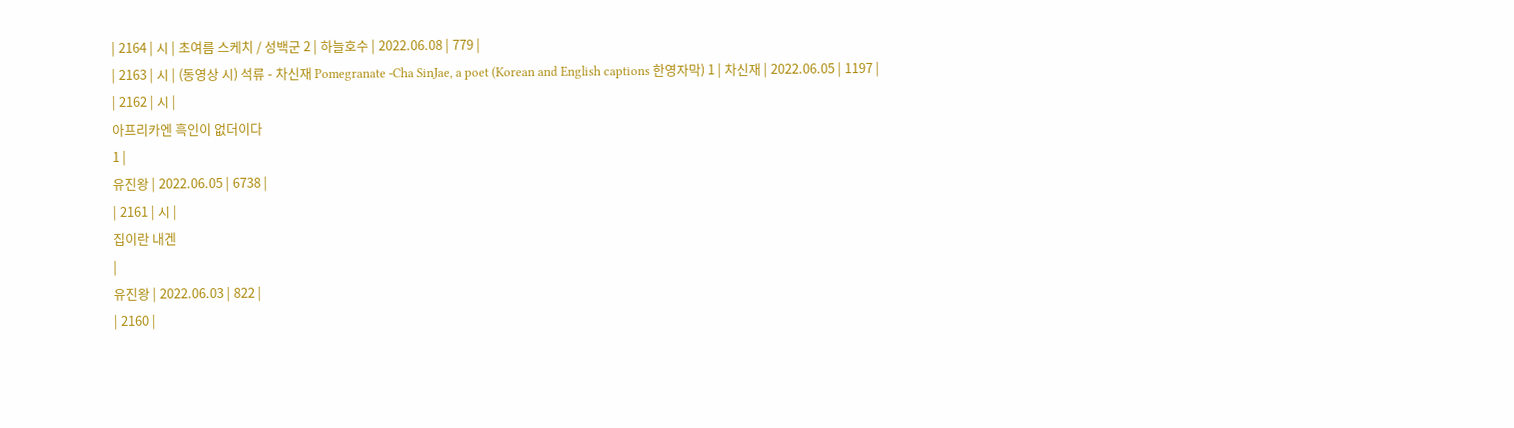| 2164 | 시 | 초여름 스케치 / 성백군 2 | 하늘호수 | 2022.06.08 | 779 |
| 2163 | 시 | (동영상 시) 석류 - 차신재 Pomegranate -Cha SinJae, a poet (Korean and English captions 한영자막) 1 | 차신재 | 2022.06.05 | 1197 |
| 2162 | 시 |
아프리카엔 흑인이 없더이다
1 |
유진왕 | 2022.06.05 | 6738 |
| 2161 | 시 |
집이란 내겐
|
유진왕 | 2022.06.03 | 822 |
| 2160 |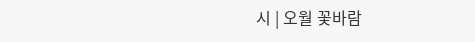시 | 오월 꽃바람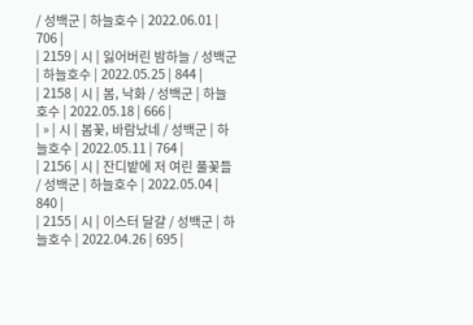/ 성백군 | 하늘호수 | 2022.06.01 | 706 |
| 2159 | 시 | 잃어버린 밤하늘 / 성백군 | 하늘호수 | 2022.05.25 | 844 |
| 2158 | 시 | 봄, 낙화 / 성백군 | 하늘호수 | 2022.05.18 | 666 |
| » | 시 | 봄꽃, 바람났네 / 성백군 | 하늘호수 | 2022.05.11 | 764 |
| 2156 | 시 | 잔디밭에 저 여린 풀꽃들 / 성백군 | 하늘호수 | 2022.05.04 | 840 |
| 2155 | 시 | 이스터 달걀 / 성백군 | 하늘호수 | 2022.04.26 | 695 |